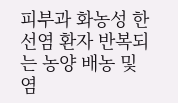피부과 화농성 한선염 환자 반복되는 농양 배농 및 염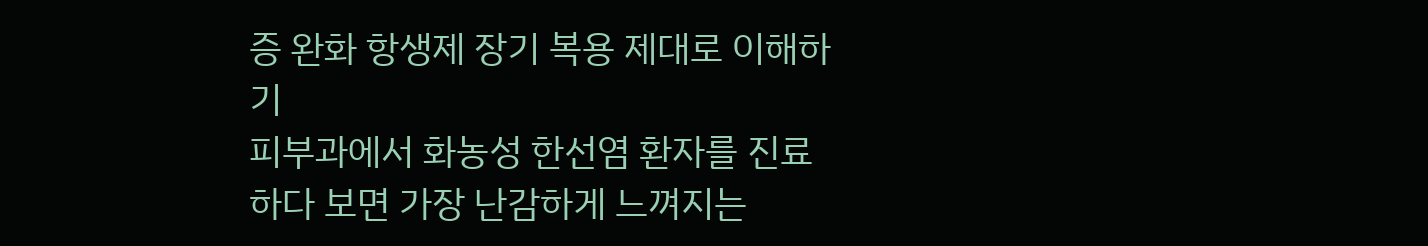증 완화 항생제 장기 복용 제대로 이해하기
피부과에서 화농성 한선염 환자를 진료하다 보면 가장 난감하게 느껴지는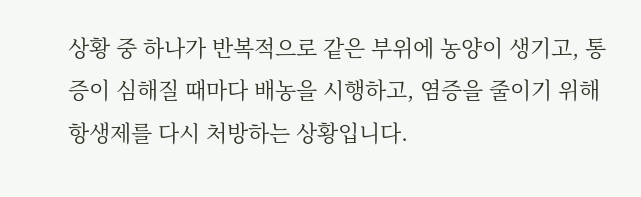상황 중 하나가 반복적으로 같은 부위에 농양이 생기고, 통증이 심해질 때마다 배농을 시행하고, 염증을 줄이기 위해 항생제를 다시 처방하는 상황입니다.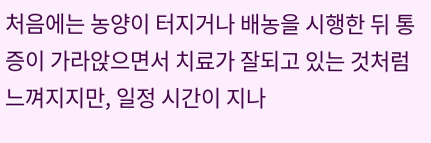처음에는 농양이 터지거나 배농을 시행한 뒤 통증이 가라앉으면서 치료가 잘되고 있는 것처럼 느껴지지만, 일정 시간이 지나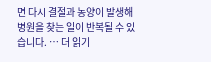면 다시 결절과 농양이 발생해 병원을 찾는 일이 반복될 수 있습니다. … 더 읽기